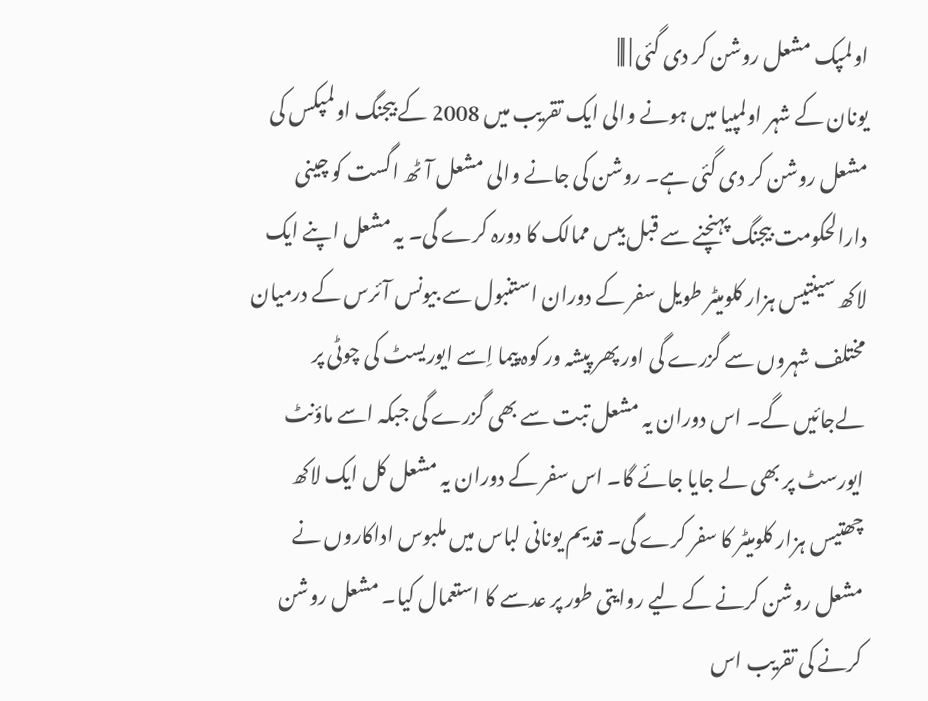اولمپک مشعل روشن کر دی گئی | |||
یونان کے شہر اولمپیا میں ہونے والی ایک تقریب میں 2008 کے بیجنگ اولمپکس کی مشعل روشن کر دی گئی ہے۔ روشن کی جانے والی مشعل آٹھ اگست کو چینی دارالحکومت بیجنگ پہنچنے سے قبل بیس ممالک کا دورہ کرے گی۔ یہ مشعل اپنے ایک لاکھ سینتیس ہزار کلومیٹر طویل سفر کے دوران استنبول سے بیونس آئرس کے درمیان مختلف شہروں سے گزرے گی اور پھر پیشہ ور کوہ پیما اِسے ایوریسٹ کی چوٹی پر لےجائیں گے۔ اس دوران یہ مشعل تبت سے بھی گزرے گی جبکہ اسے ماؤنٹ ایورسٹ پر بھی لے جایا جائے گا۔ اس سفر کے دوران یہ مشعل کل ایک لاکھ چھتیس ہزار کلومیٹر کا سفر کرے گی۔ قدیم یونانی لباس میں ملبوس اداکاروں نے مشعل روشن کرنے کے لیے روایتی طور پر عدسے کا استعمال کیا۔ مشعل روشن کرنے کی تقریب اس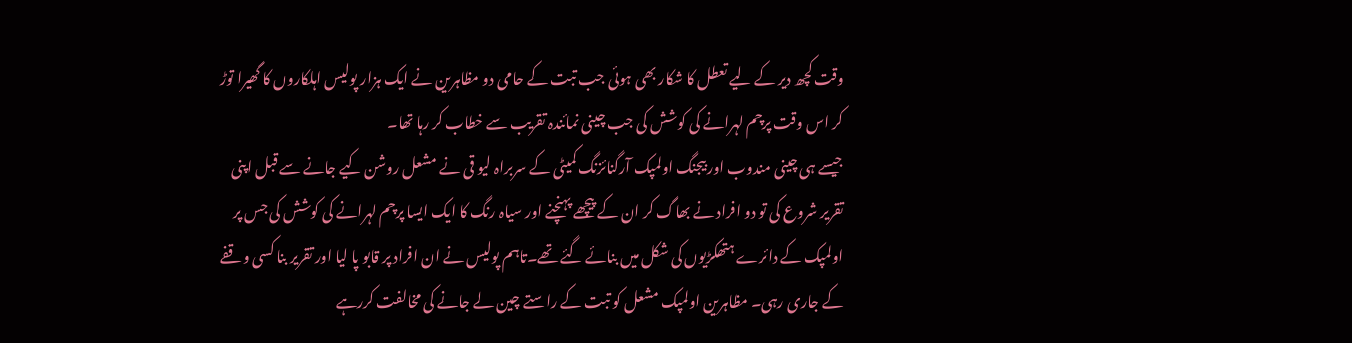وقت کچھ دیر کے لیے تعطل کا شکار بھی ہوئی جب تبت کے حامی دو مظاہرین نے ایک ہزار پولیس اہلکاروں کا گھیرا توڑ کر اس وقت پرچم لہرانے کی کوشش کی جب چینی نمائندہ تقریب سے خطاب کر رہا تھا۔
جیسے ہی چینی مندوب اور بیجنگ اولمپک آرگنائزنگ کمیٹی کے سربراہ لیو قی نے مشعل روشن کیے جانے سے قبل اپنی تقریر شروع کی تو دو افراد نے بھاگ کر ان کے پیچھے پہنچنے اور سیاہ رنگ کا ایک ایسا پرچم لہرانے کی کوشش کی جس پر اولمپک کے دائرے ہتھکڑیوں کی شکل میں بنائے گئے تھے۔تاہم پولیس نے ان افراد پر قابو پا لیا اور تقریر بنا کسی وقفے کے جاری رہی۔ مظاہرین اولمپک مشعل کو تبت کے راستے چین لے جانے کی مخالفت کررہے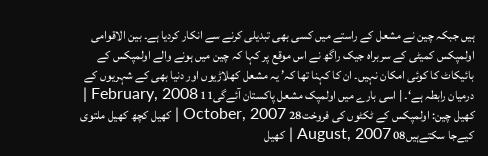ہیں جبکہ چین نے مشعل کے راستے میں کسی بھی تبدیلی کرنے سے انکار کردیا ہے۔ بین الاقوامی اولمپکس کمیٹی کے سربراہ جیک راگھ نے اس موقع پر کہا کہ چین میں ہونے والے اولمپکس کے بائیکاٹ کا کوئی امکان نہیں۔ ان کا کہنا تھا کہ’ یہ مشعل کھلاڑیوں اور دنیا بھی کے شہریوں کے درمیان رابطہ ہے‘۔ | اسی بارے میں اولمپک مشعل پاکستان آئےگی11 February, 2008 | کھیل چین: اولمپکس کے ٹکٹوں کی فروخت28 October, 2007 | کھیل کچھ کھیل ملتوی کیےجا سکتےہیں08 August, 2007 | کھیل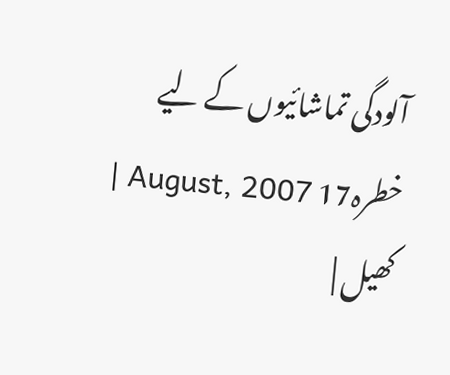آلودگی تماشائیوں کے لیے خطرہ17 August, 2007 | کھیل |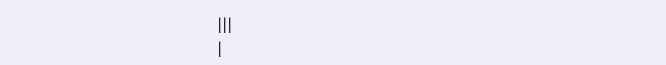|||
|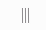|||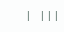| |||